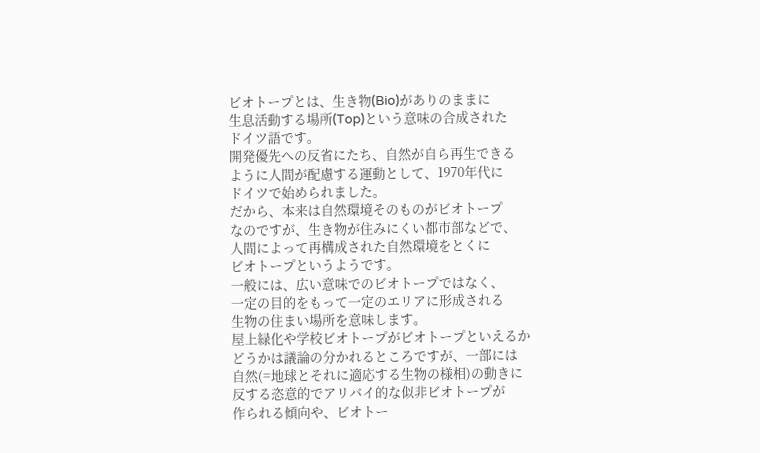ビオトープとは、生き物(Bio)がありのままに
生息活動する場所(Top)という意味の合成された
ドイツ語です。
開発優先への反省にたち、自然が自ら再生できる
ように人間が配慮する運動として、1970年代に
ドイツで始められました。
だから、本来は自然環境そのものがビオトープ
なのですが、生き物が住みにくい都市部などで、
人間によって再構成された自然環境をとくに
ビオトープというようです。
一般には、広い意味でのビオトープではなく、
一定の目的をもって一定のエリアに形成される
生物の住まい場所を意味します。
屋上緑化や学校ビオトープがビオトープといえるか
どうかは議論の分かれるところですが、一部には
自然(=地球とそれに適応する生物の様相)の動きに
反する恣意的でアリバイ的な似非ビオトープが
作られる傾向や、ビオトー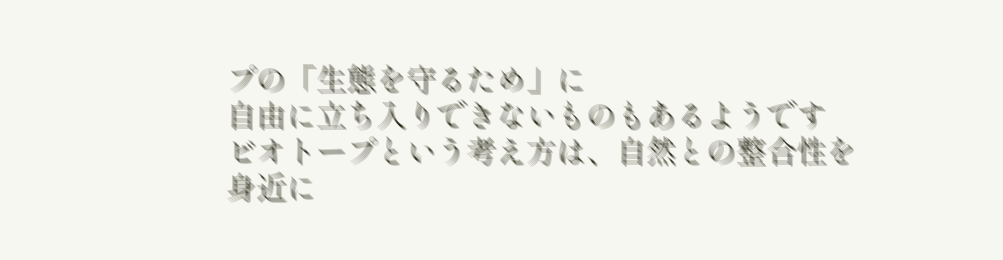プの「生態を守るため」に
自由に立ち入りできないものもあるようです
ビオトープという考え方は、自然との整合性を
身近に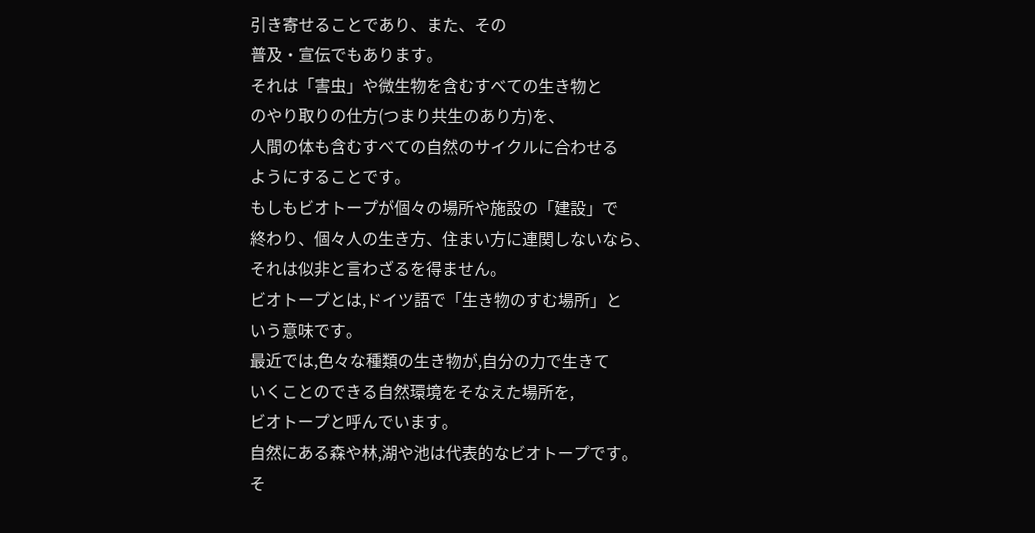引き寄せることであり、また、その
普及・宣伝でもあります。
それは「害虫」や微生物を含むすべての生き物と
のやり取りの仕方(つまり共生のあり方)を、
人間の体も含むすべての自然のサイクルに合わせる
ようにすることです。
もしもビオトープが個々の場所や施設の「建設」で
終わり、個々人の生き方、住まい方に連関しないなら、
それは似非と言わざるを得ません。
ビオトープとは,ドイツ語で「生き物のすむ場所」と
いう意味です。
最近では,色々な種類の生き物が,自分の力で生きて
いくことのできる自然環境をそなえた場所を,
ビオトープと呼んでいます。
自然にある森や林,湖や池は代表的なビオトープです。
そ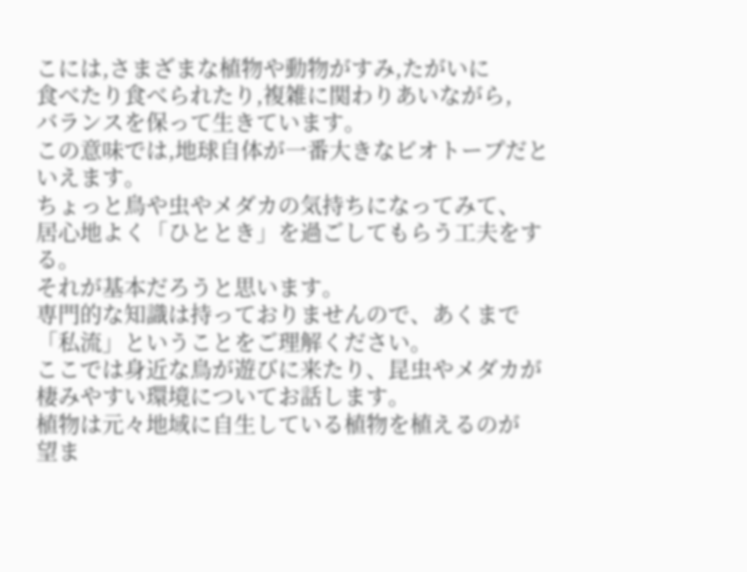こには,さまざまな植物や動物がすみ,たがいに
食べたり食べられたり,複雑に関わりあいながら,
バランスを保って生きています。
この意味では,地球自体が一番大きなビオトープだと
いえます。
ちょっと鳥や虫やメダカの気持ちになってみて、
居心地よく「ひととき」を過ごしてもらう工夫をする。
それが基本だろうと思います。
専門的な知識は持っておりませんので、あくまで
「私流」ということをご理解ください。
ここでは身近な鳥が遊びに来たり、昆虫やメダカが
棲みやすい環境についてお話します。
植物は元々地域に自生している植物を植えるのが
望ま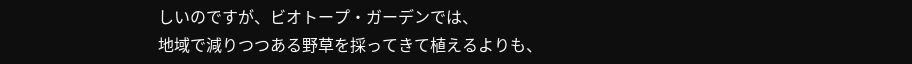しいのですが、ビオトープ・ガーデンでは、
地域で減りつつある野草を採ってきて植えるよりも、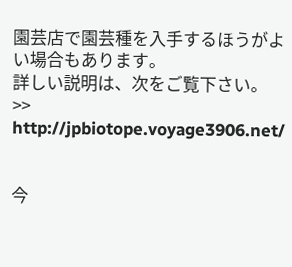園芸店で園芸種を入手するほうがよい場合もあります。
詳しい説明は、次をご覧下さい。
>> http://jpbiotope.voyage3906.net/


今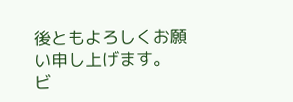後ともよろしくお願い申し上げます。
ビ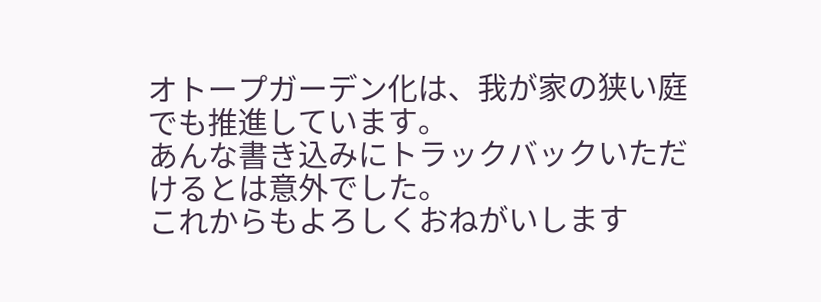オトープガーデン化は、我が家の狭い庭でも推進しています。
あんな書き込みにトラックバックいただけるとは意外でした。
これからもよろしくおねがいします